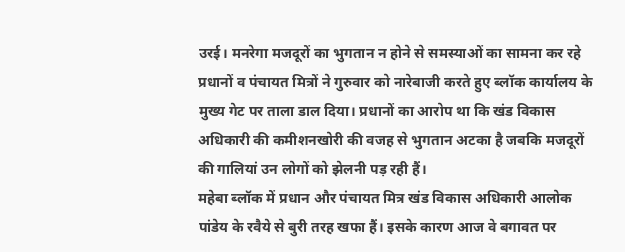उरई। मनरेगा मजदूरों का भुगतान न होने से समस्याओं का सामना कर रहे प्रधानों व पंचायत मित्रों ने गुरुवार को नारेबाजी करते हुए ब्लॉक कार्यालय के मुख्य गेट पर ताला डाल दिया। प्रधानों का आरोप था कि खंड विकास अधिकारी की कमीशनखोरी की वजह से भुगतान अटका है जबकि मजदूरों की गालियां उन लोगों को झेलनी पड़ रही हैं।
महेबा ब्लॉक में प्रधान और पंचायत मित्र खंड विकास अधिकारी आलोक पांडेय के रवैये से बुरी तरह खफा हैं। इसके कारण आज वे बगावत पर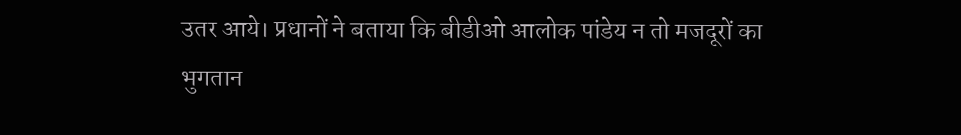उतर आये। प्रधानों ने बताया कि बीडीओ आलोक पांडेय न तो मजदूरों का भुगतान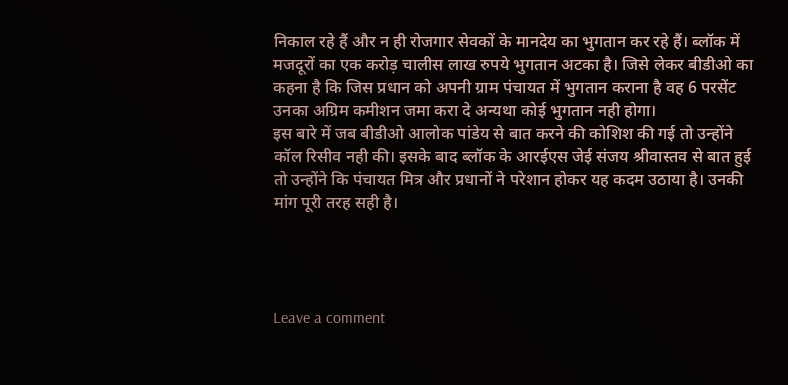निकाल रहे हैं और न ही रोजगार सेवकों के मानदेय का भुगतान कर रहे हैं। ब्लॉक में मजदूरों का एक करोड़ चालीस लाख रुपये भुगतान अटका है। जिसे लेकर बीडीओ का कहना है कि जिस प्रधान को अपनी ग्राम पंचायत में भुगतान कराना है वह 6 परसेंट उनका अग्रिम कमीशन जमा करा दे अन्यथा कोई भुगतान नही होगा।
इस बारे में जब बीडीओ आलोक पांडेय से बात करने की कोशिश की गई तो उन्होंने कॉल रिसीव नही की। इसके बाद ब्लॉक के आरईएस जेई संजय श्रीवास्तव से बात हुई तो उन्होंने कि पंचायत मित्र और प्रधानों ने परेशान होकर यह कदम उठाया है। उनकी मांग पूरी तरह सही है।




Leave a comment